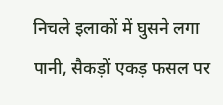निचले इलाकों में घुसने लगा पानी, सैकड़ों एकड़ फसल पर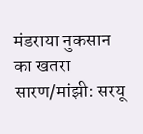मंडराया नुकसान का खतरा
सारण/मांझी: सरयू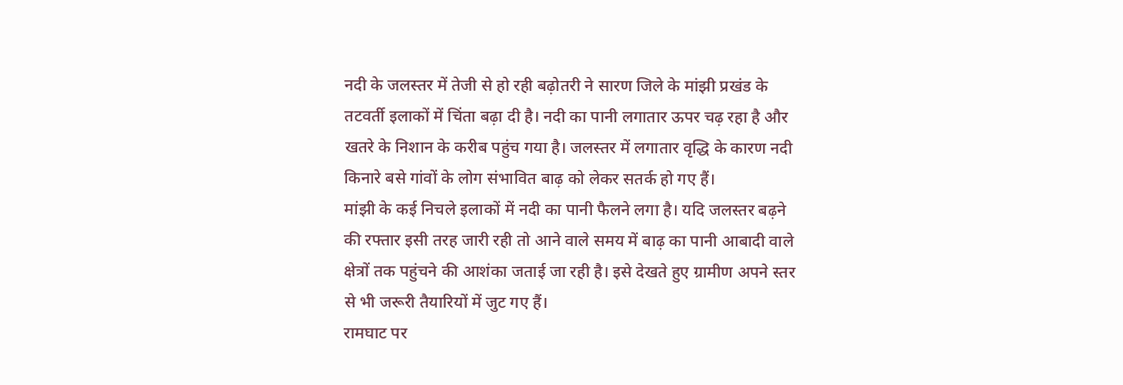नदी के जलस्तर में तेजी से हो रही बढ़ोतरी ने सारण जिले के मांझी प्रखंड के तटवर्ती इलाकों में चिंता बढ़ा दी है। नदी का पानी लगातार ऊपर चढ़ रहा है और खतरे के निशान के करीब पहुंच गया है। जलस्तर में लगातार वृद्धि के कारण नदी किनारे बसे गांवों के लोग संभावित बाढ़ को लेकर सतर्क हो गए हैं।
मांझी के कई निचले इलाकों में नदी का पानी फैलने लगा है। यदि जलस्तर बढ़ने की रफ्तार इसी तरह जारी रही तो आने वाले समय में बाढ़ का पानी आबादी वाले क्षेत्रों तक पहुंचने की आशंका जताई जा रही है। इसे देखते हुए ग्रामीण अपने स्तर से भी जरूरी तैयारियों में जुट गए हैं।
रामघाट पर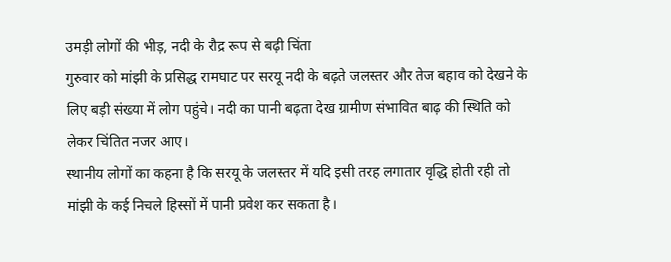उमड़ी लोगों की भीड़, नदी के रौद्र रूप से बढ़ी चिंता
गुरुवार को मांझी के प्रसिद्ध रामघाट पर सरयू नदी के बढ़ते जलस्तर और तेज बहाव को देखने के लिए बड़ी संख्या में लोग पहुंचे। नदी का पानी बढ़ता देख ग्रामीण संभावित बाढ़ की स्थिति को लेकर चिंतित नजर आए।
स्थानीय लोगों का कहना है कि सरयू के जलस्तर में यदि इसी तरह लगातार वृद्धि होती रही तो मांझी के कई निचले हिस्सों में पानी प्रवेश कर सकता है।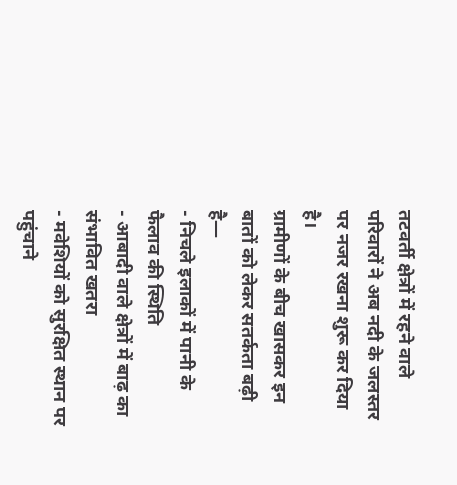तटवर्ती क्षेत्रों में रहने वाले परिवारों ने अब नदी के जलस्तर पर नजर रखना शुरू कर दिया है।
ग्रामीणों के बीच खासकर इन बातों को लेकर सतर्कता बढ़ी है—
- निचले इलाकों में पानी के फैलाव की स्थिति
- आबादी वाले क्षेत्रों में बाढ़ का संभावित खतरा
- मवेशियों को सुरक्षित स्थान पर पहुंचाने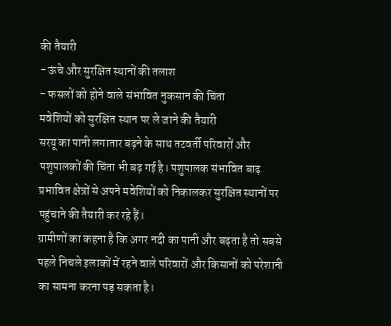की तैयारी
- ऊंचे और सुरक्षित स्थानों की तलाश
- फसलों को होने वाले संभावित नुकसान की चिंता
मवेशियों को सुरक्षित स्थान पर ले जाने की तैयारी
सरयू का पानी लगातार बढ़ने के साथ तटवर्ती परिवारों और पशुपालकों की चिंता भी बढ़ गई है। पशुपालक संभावित बाढ़ प्रभावित क्षेत्रों से अपने मवेशियों को निकालकर सुरक्षित स्थानों पर पहुंचाने की तैयारी कर रहे हैं।
ग्रामीणों का कहना है कि अगर नदी का पानी और बढ़ता है तो सबसे पहले निचले इलाकों में रहने वाले परिवारों और किसानों को परेशानी का सामना करना पड़ सकता है।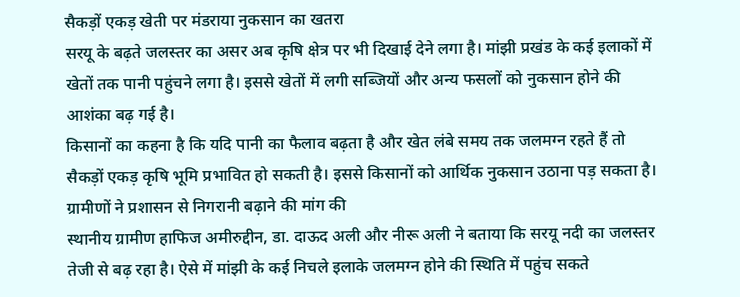सैकड़ों एकड़ खेती पर मंडराया नुकसान का खतरा
सरयू के बढ़ते जलस्तर का असर अब कृषि क्षेत्र पर भी दिखाई देने लगा है। मांझी प्रखंड के कई इलाकों में खेतों तक पानी पहुंचने लगा है। इससे खेतों में लगी सब्जियों और अन्य फसलों को नुकसान होने की आशंका बढ़ गई है।
किसानों का कहना है कि यदि पानी का फैलाव बढ़ता है और खेत लंबे समय तक जलमग्न रहते हैं तो सैकड़ों एकड़ कृषि भूमि प्रभावित हो सकती है। इससे किसानों को आर्थिक नुकसान उठाना पड़ सकता है।
ग्रामीणों ने प्रशासन से निगरानी बढ़ाने की मांग की
स्थानीय ग्रामीण हाफिज अमीरुद्दीन, डा. दाऊद अली और नीरू अली ने बताया कि सरयू नदी का जलस्तर तेजी से बढ़ रहा है। ऐसे में मांझी के कई निचले इलाके जलमग्न होने की स्थिति में पहुंच सकते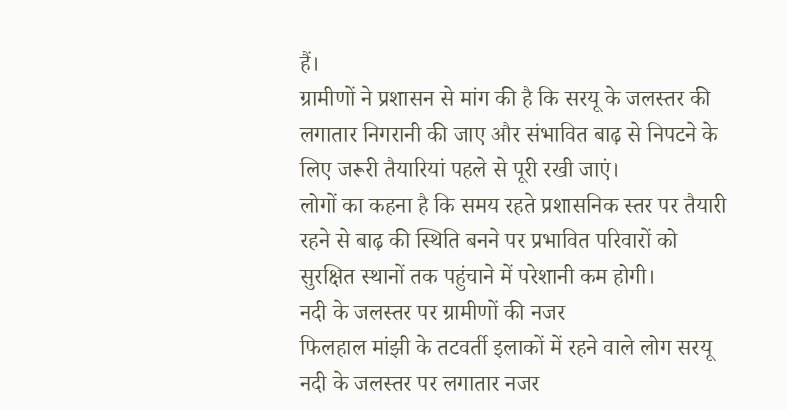हैं।
ग्रामीणों ने प्रशासन से मांग की है कि सरयू के जलस्तर की लगातार निगरानी की जाए और संभावित बाढ़ से निपटने के लिए जरूरी तैयारियां पहले से पूरी रखी जाएं।
लोगों का कहना है कि समय रहते प्रशासनिक स्तर पर तैयारी रहने से बाढ़ की स्थिति बनने पर प्रभावित परिवारों को सुरक्षित स्थानों तक पहुंचाने में परेशानी कम होगी।
नदी के जलस्तर पर ग्रामीणों की नजर
फिलहाल मांझी के तटवर्ती इलाकों में रहने वाले लोग सरयू नदी के जलस्तर पर लगातार नजर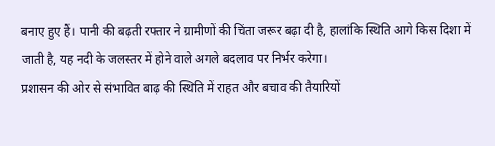बनाए हुए हैं। पानी की बढ़ती रफ्तार ने ग्रामीणों की चिंता जरूर बढ़ा दी है, हालांकि स्थिति आगे किस दिशा में जाती है, यह नदी के जलस्तर में होने वाले अगले बदलाव पर निर्भर करेगा।
प्रशासन की ओर से संभावित बाढ़ की स्थिति में राहत और बचाव की तैयारियों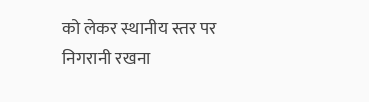को लेकर स्थानीय स्तर पर निगरानी रखना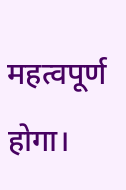महत्वपूर्ण होगा।